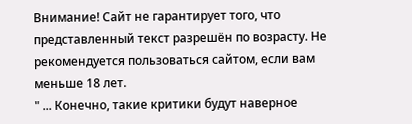Внимание! Сайт не гарантирует того, что представленный текст разрешён по возрасту. Не рекомендуется пользоваться сайтом, если вам меньше 18 лет.
" ... Конечно, такие критики будут наверное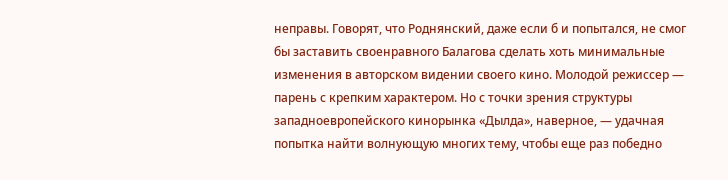неправы. Говорят, что Роднянский, даже если б и попытался, не смог бы заставить своенравного Балагова сделать хоть минимальные изменения в авторском видении своего кино. Молодой режиссер — парень с крепким характером. Но с точки зрения структуры западноевропейского кинорынка «Дылда», наверное, — удачная попытка найти волнующую многих тему, чтобы еще раз победно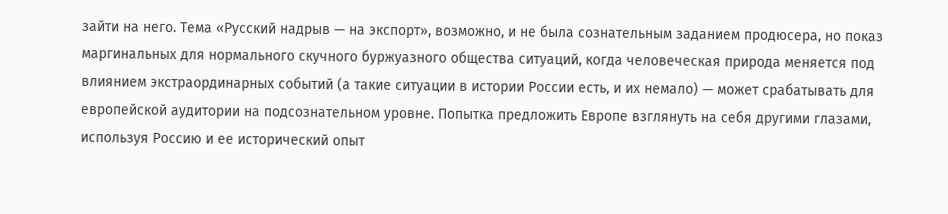зайти на него. Тема «Русский надрыв — на экспорт», возможно, и не была сознательным заданием продюсера, но показ маргинальных для нормального скучного буржуазного общества ситуаций, когда человеческая природа меняется под влиянием экстраординарных событий (а такие ситуации в истории России есть, и их немало) — может срабатывать для европейской аудитории на подсознательном уровне. Попытка предложить Европе взглянуть на себя другими глазами, используя Россию и ее исторический опыт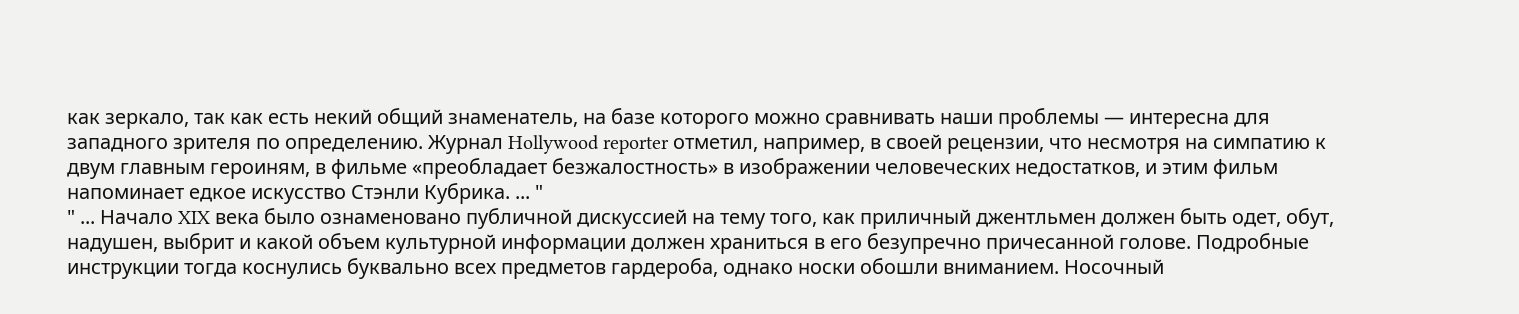как зеркало, так как есть некий общий знаменатель, на базе которого можно сравнивать наши проблемы — интересна для западного зрителя по определению. Журнал Hollywood reporter отметил, например, в своей рецензии, что несмотря на симпатию к двум главным героиням, в фильме «преобладает безжалостность» в изображении человеческих недостатков, и этим фильм напоминает едкое искусство Стэнли Кубрика. ... "
" ... Начало XIX века было ознаменовано публичной дискуссией на тему того, как приличный джентльмен должен быть одет, обут, надушен, выбрит и какой объем культурной информации должен храниться в его безупречно причесанной голове. Подробные инструкции тогда коснулись буквально всех предметов гардероба, однако носки обошли вниманием. Носочный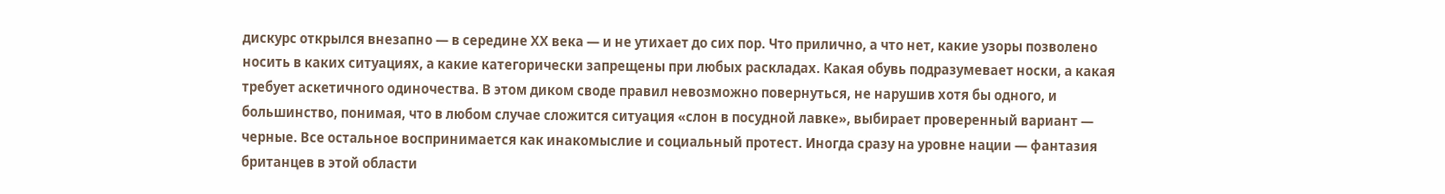дискурс открылся внезапно — в середине ХХ века — и не утихает до сих пор. Что прилично, а что нет, какие узоры позволено носить в каких ситуациях, а какие категорически запрещены при любых раскладах. Какая обувь подразумевает носки, а какая требует аскетичного одиночества. В этом диком своде правил невозможно повернуться, не нарушив хотя бы одного, и большинство, понимая, что в любом случае сложится ситуация «слон в посудной лавке», выбирает проверенный вариант — черные. Все остальное воспринимается как инакомыслие и социальный протест. Иногда сразу на уровне нации — фантазия британцев в этой области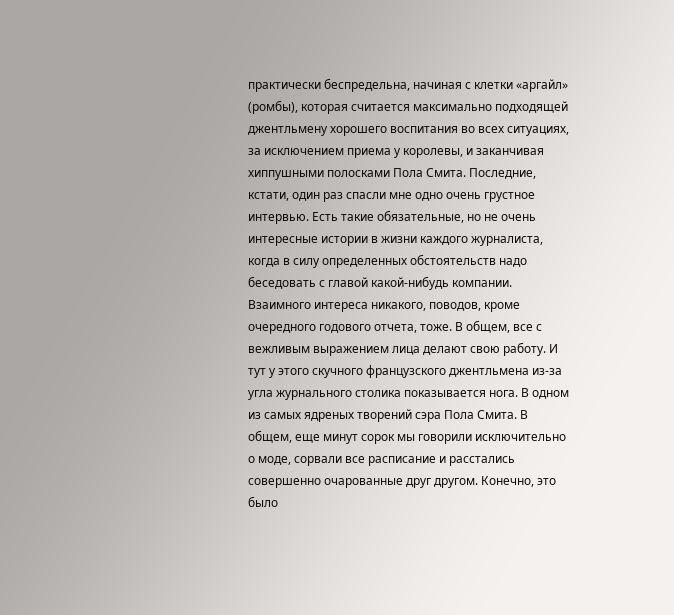практически беспредельна, начиная с клетки «аргайл» (ромбы), которая считается максимально подходящей джентльмену хорошего воспитания во всех ситуациях, за исключением приема у королевы, и заканчивая хиппушными полосками Пола Смита. Последние, кстати, один раз спасли мне одно очень грустное интервью. Есть такие обязательные, но не очень интересные истории в жизни каждого журналиста, когда в силу определенных обстоятельств надо беседовать с главой какой-нибудь компании. Взаимного интереса никакого, поводов, кроме очередного годового отчета, тоже. В общем, все с вежливым выражением лица делают свою работу. И тут у этого скучного французского джентльмена из-за угла журнального столика показывается нога. В одном из самых ядреных творений сэра Пола Смита. В общем, еще минут сорок мы говорили исключительно о моде, сорвали все расписание и расстались совершенно очарованные друг другом. Конечно, это было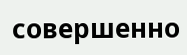совершенно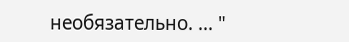необязательно. ... "